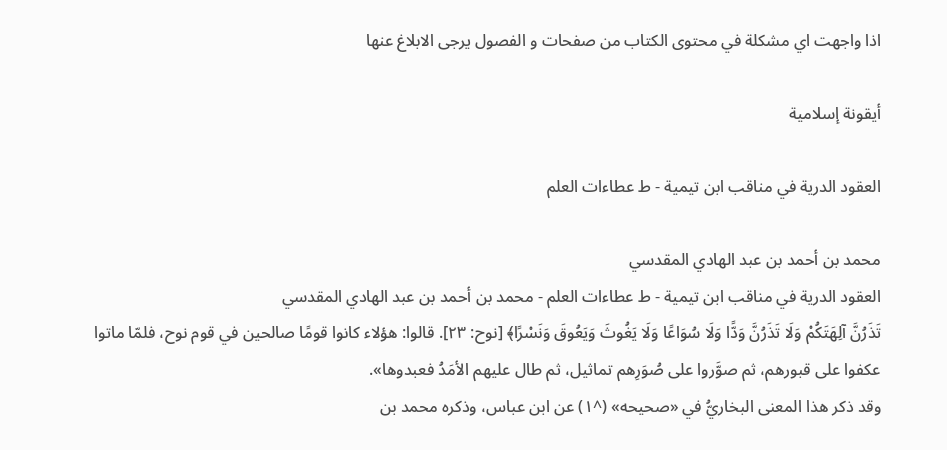اذا واجهت اي مشكلة في محتوى الكتاب من صفحات و الفصول يرجى الابلاغ عنها

أيقونة إسلامية

العقود الدرية في مناقب ابن تيمية - ط عطاءات العلم

محمد بن أحمد بن عبد الهادي المقدسي
العقود الدرية في مناقب ابن تيمية - ط عطاءات العلم - محمد بن أحمد بن عبد الهادي المقدسي
تَذَرُنَّ آلِهَتَكُمْ وَلَا تَذَرُنَّ وَدًّا وَلَا سُوَاعًا وَلَا يَغُوثَ وَيَعُوقَ وَنَسْرًا﴾ [نوح: ٢٣]. قالوا: هؤلاء كانوا قومًا صالحين في قوم نوح، فلمّا ماتوا عكفوا على قبورهم، ثم صوَّروا على صُوَرِهم تماثيل، ثم طال عليهم الأمَدُ فعبدوها».
وقد ذكر هذا المعنى البخاريُّ في «صحيحه» (^١) عن ابن عباس، وذكره محمد بن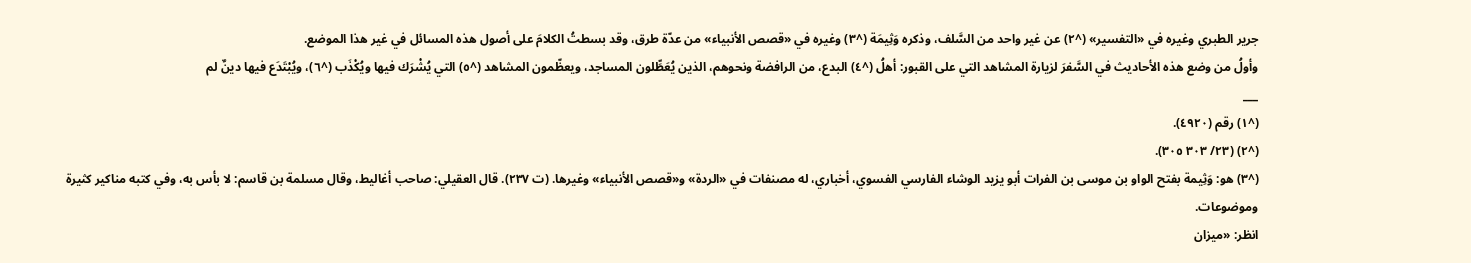جرير الطبري وغيره في «التفسير» (^٢) عن غير واحد من السَّلف، وذكره وَثِيمَة (^٣) وغيره في «قصص الأنبياء» من عدّة طرق، وقد بسطتُ الكلامَ على أصول هذه المسائل في غير هذا الموضع.
وأولُ من وضع هذه الأحاديث في السَّفرَ لزيارة المشاهد التي على القبور: أهلُ (^٤) البدع، من الرافضة ونحوهم، الذين يُعَطِّلون المساجد، ويعظّمون المشاهد (^٥) التي يُشْرَك فيها ويُكْذَب (^٦)، ويُبْتَدَع فيها دينٌ لم
___
(^١) رقم (٤٩٢٠).
(^٢) (٢٣/ ٣٠٣ ٣٠٥).
(^٣) هو: وَثِيمة بفتح الواو بن موسى بن الفرات أبو يزيد الوشاء الفارسي الفسوي، أخباري، له مصنفات في «الردة» و«قصص الأنبياء» وغيرها. (ت ٢٣٧). قال العقيلي: صاحب أغاليط، وقال مسلمة بن قاسم: لا بأس به، وفي كتبه مناكير كثيرة وموضوعات.
انظر: «ميزان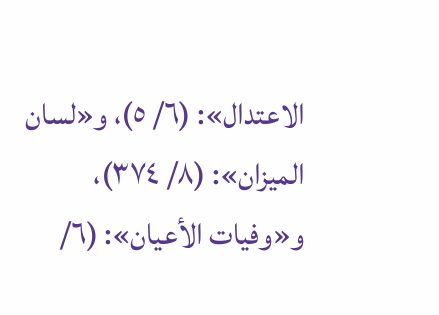الاعتدال»: (٦/ ٥)، و«لسان الميزان»: (٨/ ٣٧٤)، و«وفيات الأعيان»: (٦/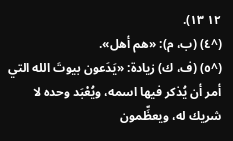١٢ ١٣).
(^٤) (ب، م): «هم أهل».
(^٥) (ف، ك) زيادة: «يَدَعون بيوتَ الله التي أمر أن يُذكر فيها اسمه، ويُعْبَد وحده لا شريك له، ويعظِّمون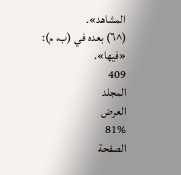المشاهد».
(^٦) بعده في (ب، م): «فيها».
409
المجلد
العرض
81%
الصفحة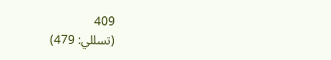409
(تسللي: 479)